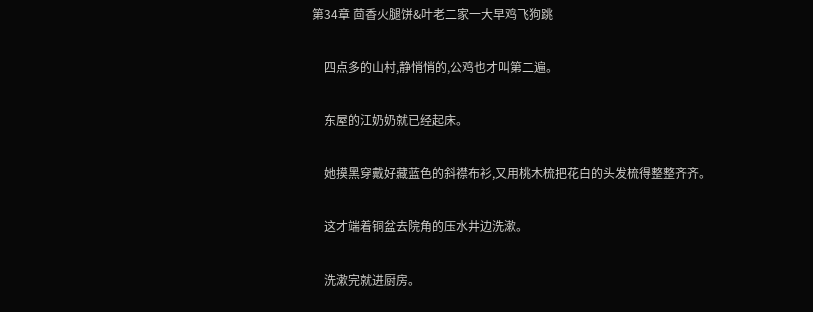第34章 茴香火腿饼&叶老二家一大早鸡飞狗跳

    四点多的山村,静悄悄的,公鸡也才叫第二遍。

    东屋的江奶奶就已经起床。

    她摸黑穿戴好藏蓝色的斜襟布衫,又用桃木梳把花白的头发梳得整整齐齐。

    这才端着铜盆去院角的压水井边洗漱。

    洗漱完就进厨房。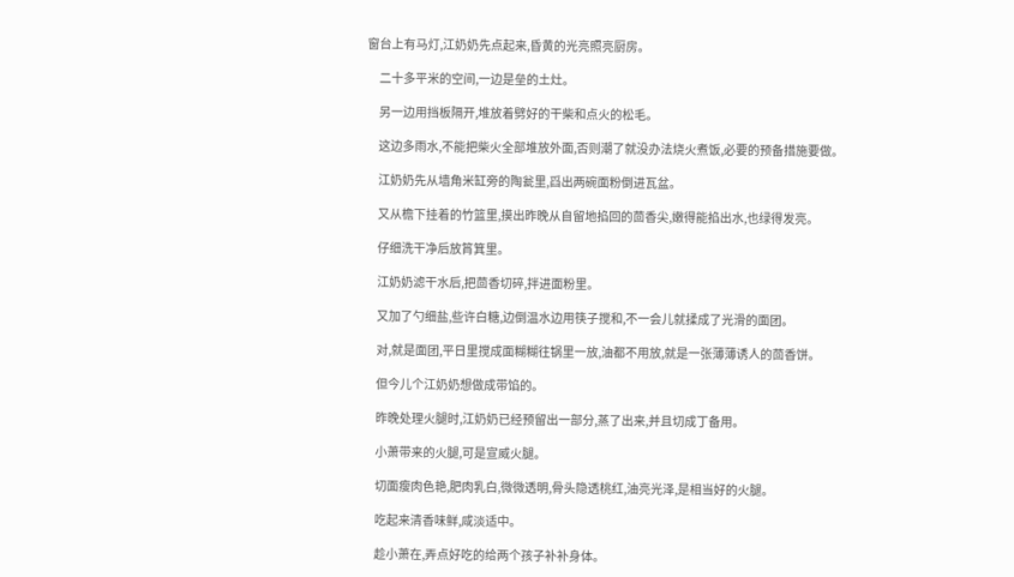窗台上有马灯,江奶奶先点起来,昏黄的光亮照亮厨房。

    二十多平米的空间,一边是垒的土灶。

    另一边用挡板隔开,堆放着劈好的干柴和点火的松毛。

    这边多雨水,不能把柴火全部堆放外面,否则潮了就没办法烧火煮饭,必要的预备措施要做。

    江奶奶先从墙角米缸旁的陶瓮里,舀出两碗面粉倒进瓦盆。

    又从檐下挂着的竹篮里,摸出昨晚从自留地掐回的茴香尖,嫩得能掐出水,也绿得发亮。

    仔细洗干净后放筲箕里。

    江奶奶滤干水后,把茴香切碎,拌进面粉里。

    又加了勺细盐,些许白糖,边倒温水边用筷子搅和,不一会儿就揉成了光滑的面团。

    对,就是面团,平日里搅成面糊糊往锅里一放,油都不用放,就是一张薄薄诱人的茴香饼。

    但今儿个江奶奶想做成带馅的。

    昨晚处理火腿时,江奶奶已经预留出一部分,蒸了出来,并且切成丁备用。

    小萧带来的火腿,可是宣威火腿。

    切面瘦肉色艳,肥肉乳白,微微透明,骨头隐透桃红,油亮光泽,是相当好的火腿。

    吃起来清香味鲜,咸淡适中。

    趁小萧在,弄点好吃的给两个孩子补补身体。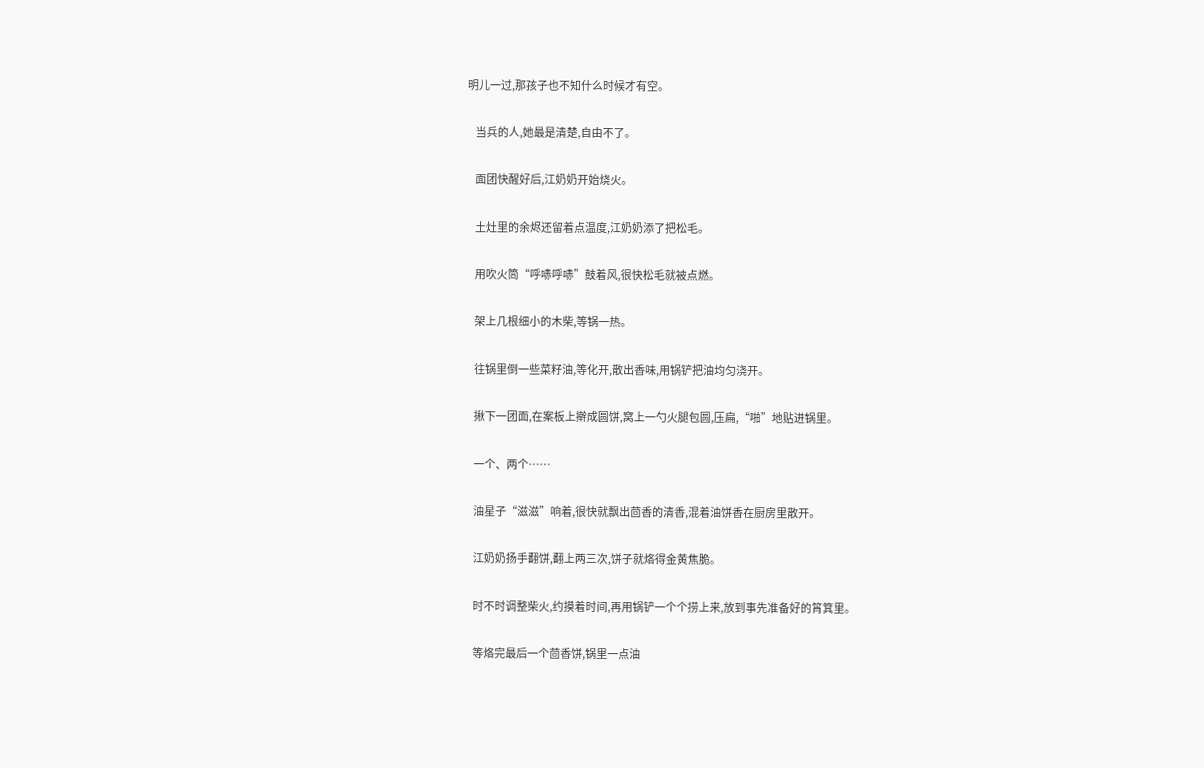明儿一过,那孩子也不知什么时候才有空。

    当兵的人,她最是清楚,自由不了。

    面团快醒好后,江奶奶开始烧火。

    土灶里的余烬还留着点温度,江奶奶添了把松毛。

    用吹火筒“呼哧呼哧”鼓着风,很快松毛就被点燃。

    架上几根细小的木柴,等锅一热。

    往锅里倒一些菜籽油,等化开,散出香味,用锅铲把油均匀浇开。

    揪下一团面,在案板上擀成圆饼,窝上一勺火腿包圆,压扁,“啪”地贴进锅里。

    一个、两个……

    油星子“滋滋”响着,很快就飘出茴香的清香,混着油饼香在厨房里散开。

    江奶奶扬手翻饼,翻上两三次,饼子就烙得金黄焦脆。

    时不时调整柴火,约摸着时间,再用锅铲一个个捞上来,放到事先准备好的筲箕里。

    等烙完最后一个茴香饼,锅里一点油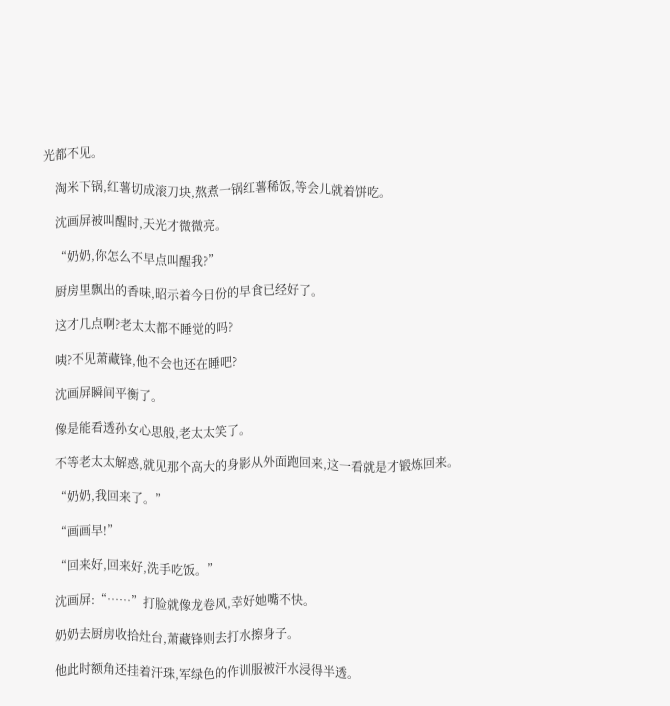光都不见。

    淘米下锅,红薯切成滚刀块,熬煮一锅红薯稀饭,等会儿就着饼吃。

    沈画屏被叫醒时,天光才微微亮。

    “奶奶,你怎么不早点叫醒我?”

    厨房里飘出的香味,昭示着今日份的早食已经好了。

    这才几点啊?老太太都不睡觉的吗?

    咦?不见萧藏锋,他不会也还在睡吧?

    沈画屏瞬间平衡了。

    像是能看透孙女心思般,老太太笑了。

    不等老太太解惑,就见那个高大的身影从外面跑回来,这一看就是才锻炼回来。

    “奶奶,我回来了。”

    “画画早!”

    “回来好,回来好,洗手吃饭。”

    沈画屏:“……”打脸就像龙卷风,幸好她嘴不快。

    奶奶去厨房收拾灶台,萧藏锋则去打水擦身子。

    他此时额角还挂着汗珠,军绿色的作训服被汗水浸得半透。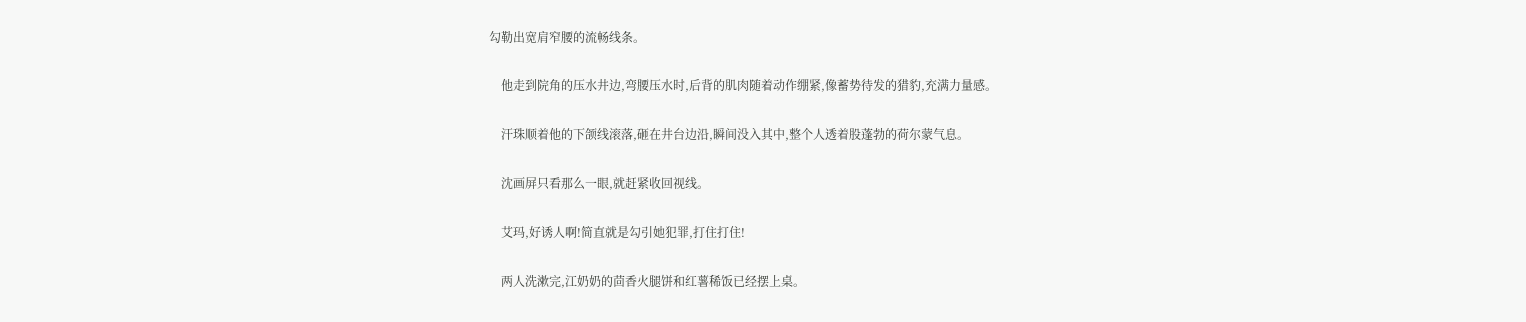勾勒出宽肩窄腰的流畅线条。

    他走到院角的压水井边,弯腰压水时,后背的肌肉随着动作绷紧,像蓄势待发的猎豹,充满力量感。

    汗珠顺着他的下颌线滚落,砸在井台边沿,瞬间没入其中,整个人透着股蓬勃的荷尔蒙气息。

    沈画屏只看那么一眼,就赶紧收回视线。

    艾玛,好诱人啊!简直就是勾引她犯罪,打住打住!

    两人洗漱完,江奶奶的茴香火腿饼和红薯稀饭已经摆上桌。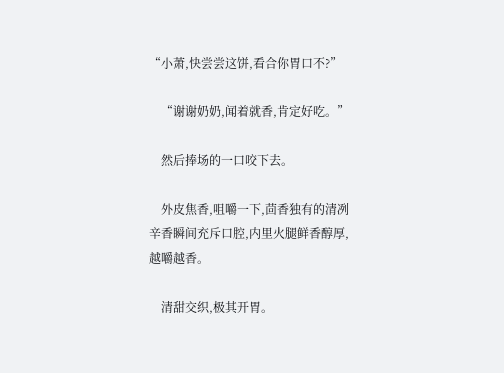“小萧,快尝尝这饼,看合你胃口不?”

    “谢谢奶奶,闻着就香,肯定好吃。”

    然后捧场的一口咬下去。

    外皮焦香,咀嚼一下,茴香独有的清冽辛香瞬间充斥口腔,内里火腿鲜香醇厚,越嚼越香。

    清甜交织,极其开胃。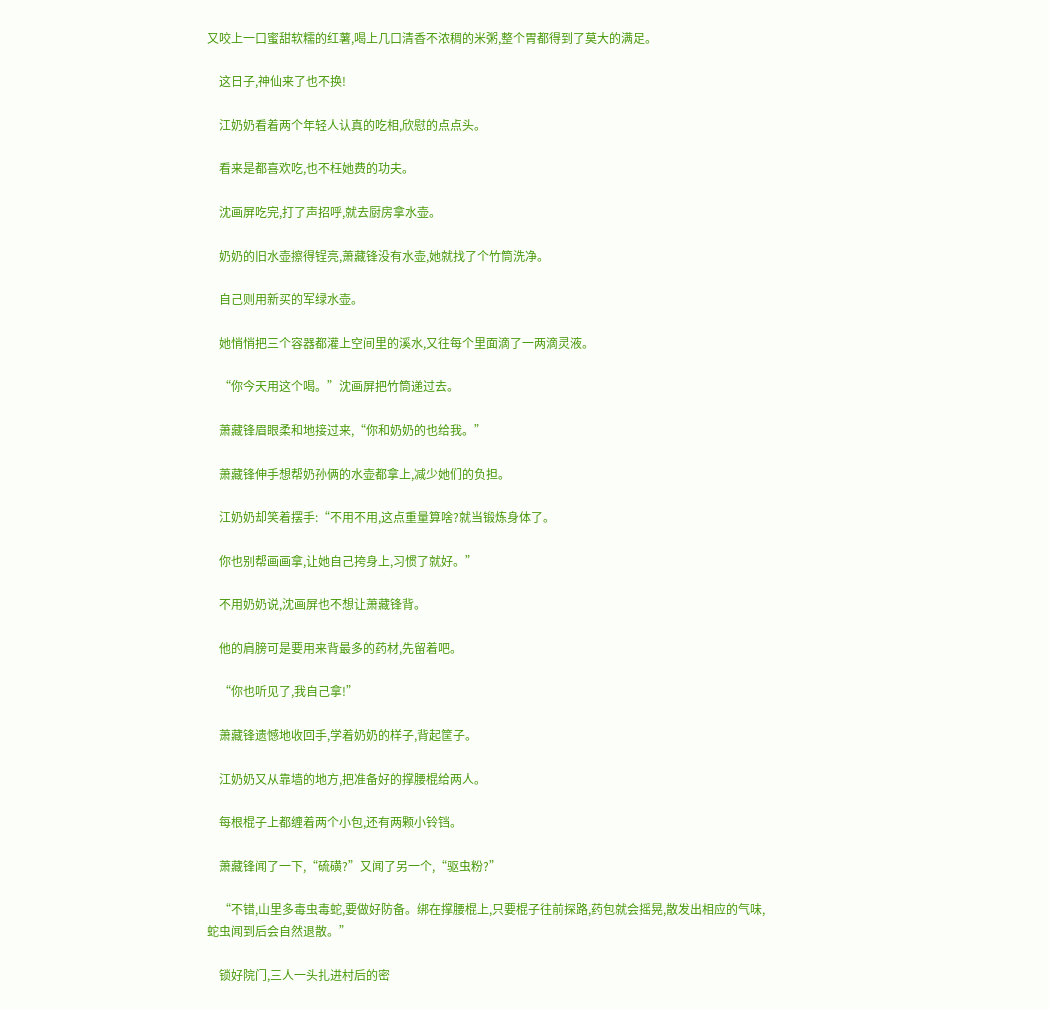又咬上一口蜜甜软糯的红薯,喝上几口清香不浓稠的米粥,整个胃都得到了莫大的满足。

    这日子,神仙来了也不换!

    江奶奶看着两个年轻人认真的吃相,欣慰的点点头。

    看来是都喜欢吃,也不枉她费的功夫。

    沈画屏吃完,打了声招呼,就去厨房拿水壶。

    奶奶的旧水壶擦得锃亮,萧藏锋没有水壶,她就找了个竹筒洗净。

    自己则用新买的军绿水壶。

    她悄悄把三个容器都灌上空间里的溪水,又往每个里面滴了一两滴灵液。

    “你今天用这个喝。”沈画屏把竹筒递过去。

    萧藏锋眉眼柔和地接过来,“你和奶奶的也给我。”

    萧藏锋伸手想帮奶孙俩的水壶都拿上,减少她们的负担。

    江奶奶却笑着摆手:“不用不用,这点重量算啥?就当锻炼身体了。

    你也别帮画画拿,让她自己挎身上,习惯了就好。”

    不用奶奶说,沈画屏也不想让萧藏锋背。

    他的肩膀可是要用来背最多的药材,先留着吧。

    “你也听见了,我自己拿!”

    萧藏锋遗憾地收回手,学着奶奶的样子,背起筐子。

    江奶奶又从靠墙的地方,把准备好的撑腰棍给两人。

    每根棍子上都缠着两个小包,还有两颗小铃铛。

    萧藏锋闻了一下,“硫磺?”又闻了另一个,“驱虫粉?”

    “不错,山里多毒虫毒蛇,要做好防备。绑在撑腰棍上,只要棍子往前探路,药包就会摇晃,散发出相应的气味,蛇虫闻到后会自然退散。”

    锁好院门,三人一头扎进村后的密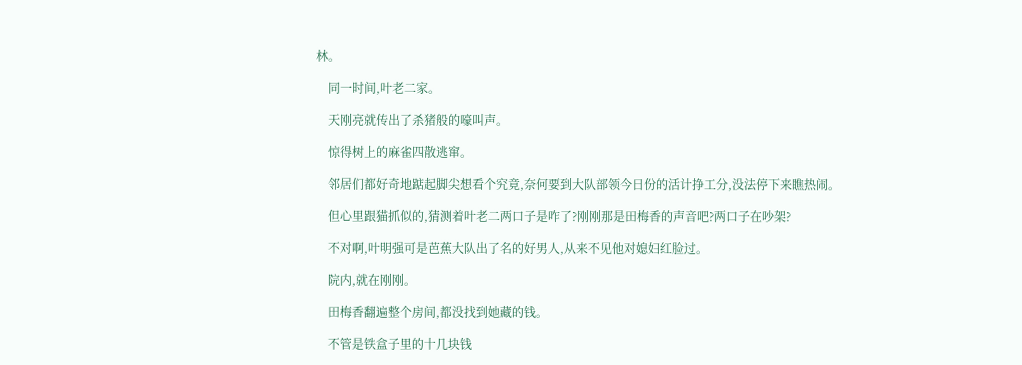林。

    同一时间,叶老二家。

    天刚亮就传出了杀猪般的嚎叫声。

    惊得树上的麻雀四散逃窜。

    邻居们都好奇地踮起脚尖想看个究竟,奈何要到大队部领今日份的活计挣工分,没法停下来瞧热闹。

    但心里跟猫抓似的,猜测着叶老二两口子是咋了?刚刚那是田梅香的声音吧?两口子在吵架?

    不对啊,叶明强可是芭蕉大队出了名的好男人,从来不见他对媳妇红脸过。

    院内,就在刚刚。

    田梅香翻遍整个房间,都没找到她藏的钱。

    不管是铁盒子里的十几块钱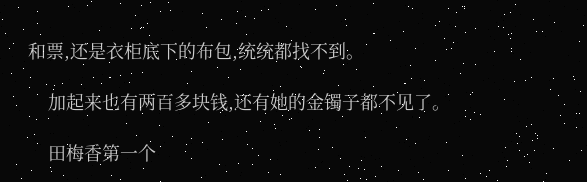和票,还是衣柜底下的布包,统统都找不到。

    加起来也有两百多块钱,还有她的金镯子都不见了。

    田梅香第一个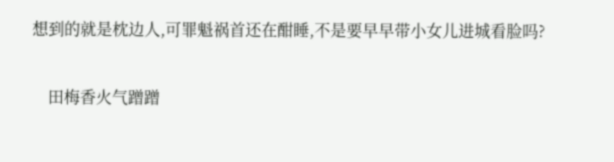想到的就是枕边人,可罪魁祸首还在酣睡,不是要早早带小女儿进城看脸吗?

    田梅香火气蹭蹭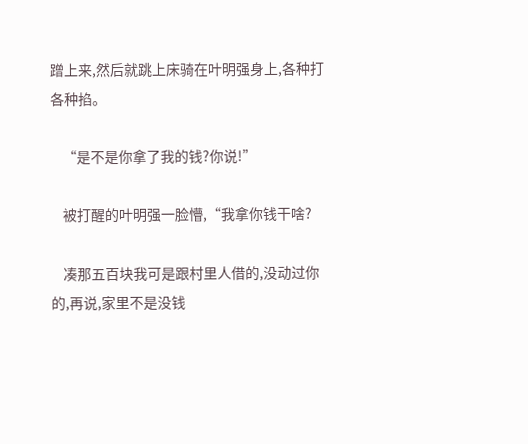蹭上来,然后就跳上床骑在叶明强身上,各种打各种掐。

    “是不是你拿了我的钱?你说!”

    被打醒的叶明强一脸懵,“我拿你钱干啥?

    凑那五百块我可是跟村里人借的,没动过你的,再说,家里不是没钱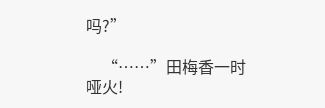吗?”

    “……”田梅香一时哑火!